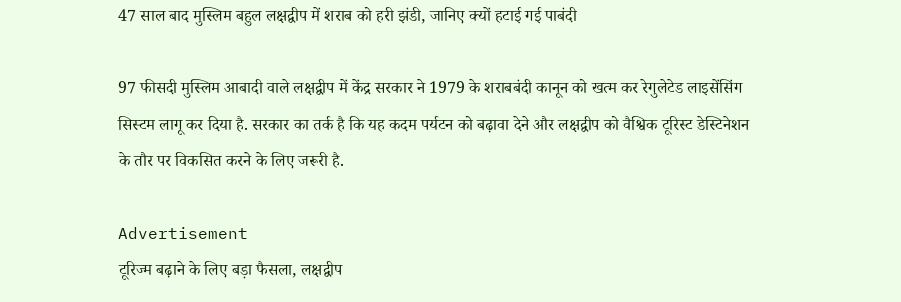47 साल बाद मुस्लिम बहुल लक्षद्वीप में शराब को हरी झंडी, जानिए क्यों हटाई गई पाबंदी

97 फीसदी मुस्लिम आबादी वाले लक्षद्वीप में केंद्र सरकार ने 1979 के शराबबंदी कानून को खत्म कर रेगुलेटेड लाइसेंसिंग सिस्टम लागू कर दिया है. सरकार का तर्क है कि यह कदम पर्यटन को बढ़ावा देने और लक्षद्वीप को वैश्विक टूरिस्ट डेस्टिनेशन के तौर पर विकसित करने के लिए जरूरी है.

Advertisement
टूरिज्म बढ़ाने के लिए बड़ा फैसला, लक्षद्वीप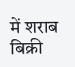में शराब बिक्री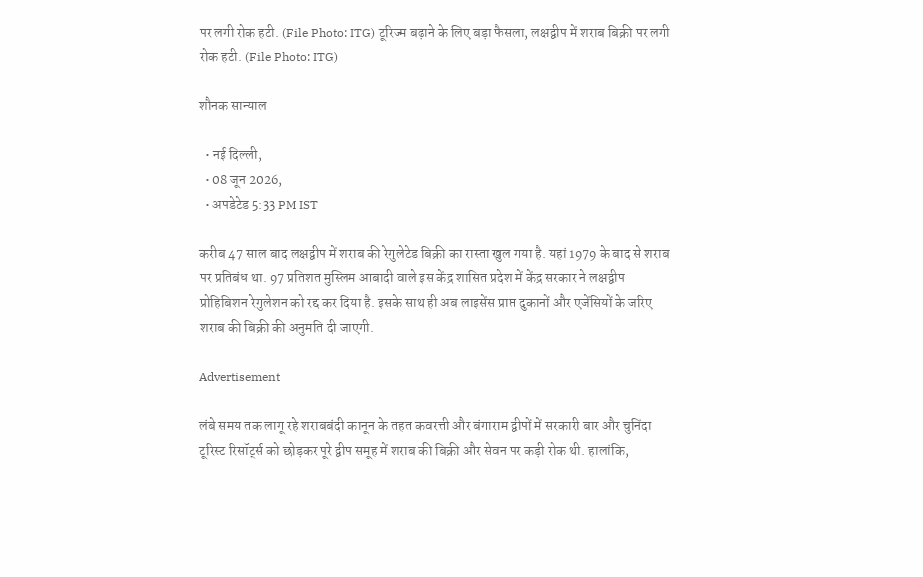पर लगी रोक हटी. (File Photo: ITG) टूरिज्म बढ़ाने के लिए बड़ा फैसला, लक्षद्वीप में शराब बिक्री पर लगी रोक हटी. (File Photo: ITG)

शौनक सान्याल

  • नई दिल्ली,
  • 08 जून 2026,
  • अपडेटेड 5:33 PM IST

करीब 47 साल बाद लक्षद्वीप में शराब की रेगुलेटेड बिक्री का रास्ता खुल गया है. यहां 1979 के बाद से शराब पर प्रतिबंध था. 97 प्रतिशत मुस्लिम आबादी वाले इस केंद्र शासित प्रदेश में केंद्र सरकार ने लक्षद्वीप प्रोहिबिशन रेगुलेशन को रद्द कर दिया है. इसके साथ ही अब लाइसेंस प्राप्त दुकानों और एजेंसियों के जरिए शराब की बिक्री की अनुमति दी जाएगी.

Advertisement

लंबे समय तक लागू रहे शराबबंदी कानून के तहत कवरत्ती और बंगाराम द्वीपों में सरकारी बार और चुनिंदा टूरिस्ट रिसॉर्ट्स को छोड़कर पूरे द्वीप समूह में शराब की बिक्री और सेवन पर कड़ी रोक थी. हालांकि,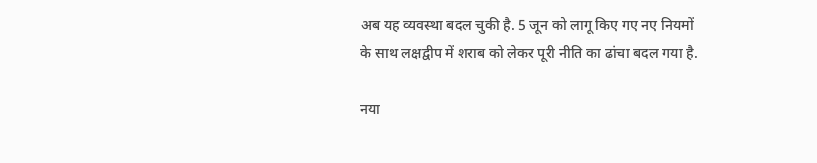अब यह व्यवस्था बदल चुकी है. 5 जून को लागू किए गए नए नियमों के साथ लक्षद्वीप में शराब को लेकर पूरी नीति का ढांचा बदल गया है.

नया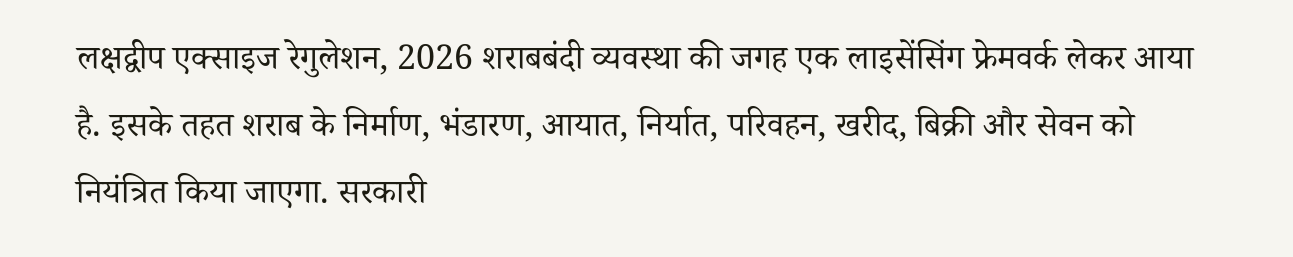लक्षद्वीप एक्साइज रेगुलेशन, 2026 शराबबंदी व्यवस्था की जगह एक लाइसेंसिंग फ्रेमवर्क लेकर आया है. इसके तहत शराब के निर्माण, भंडारण, आयात, निर्यात, परिवहन, खरीद, बिक्री और सेवन को नियंत्रित किया जाएगा. सरकारी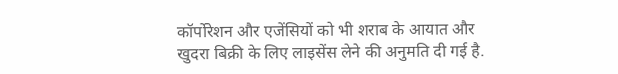कॉर्पोरेशन और एजेंसियों को भी शराब के आयात और खुदरा बिक्री के लिए लाइसेंस लेने की अनुमति दी गई है.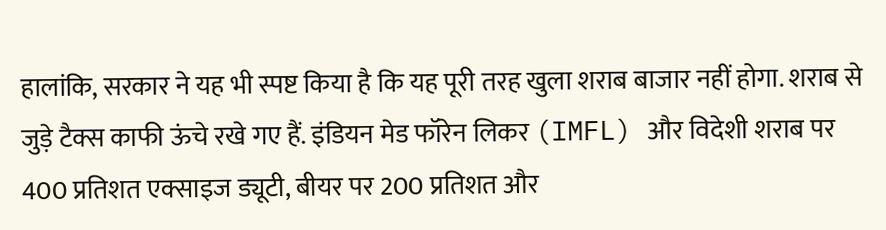हालांकि, सरकार ने यह भी स्पष्ट किया है कि यह पूरी तरह खुला शराब बाजार नहीं होगा. शराब से जुड़े टैक्स काफी ऊंचे रखे गए हैं. इंडियन मेड फॉरेन लिकर (IMFL) और विदेशी शराब पर 400 प्रतिशत एक्साइज ड्यूटी, बीयर पर 200 प्रतिशत और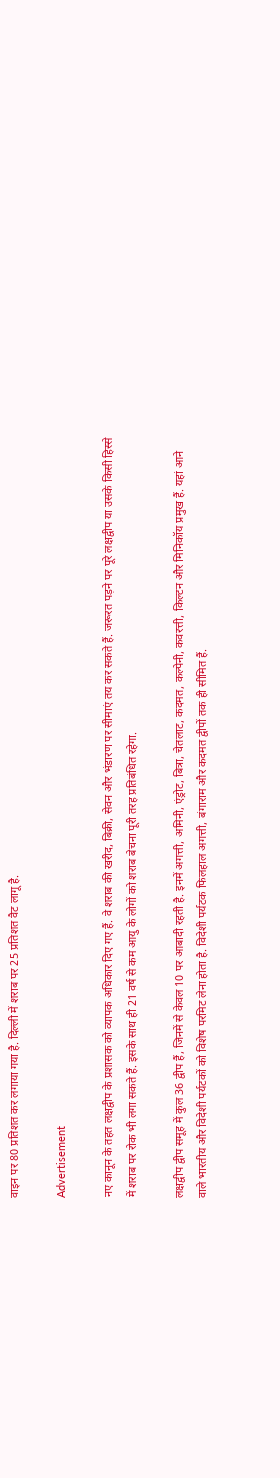वाइन पर 80 प्रतिशत कर लगाया गया है. दिल्ली में शराब पर 25 प्रतिशत वैट लागू है.

Advertisement

नए कानून के तहत लक्षद्वीप के प्रशासक को व्यापक अधिकार दिए गए हैं. वे शराब की खरीद, बिक्री, सेवन और भंडारण पर सीमाएं तय कर सकते हैं. जरूरत पड़ने पर पूरे लक्षद्वीप या उसके किसी हिस्से में शराब पर रोक भी लगा सकते हैं. इसके साथ ही 21 वर्ष से कम आयु के लोगों को शराब बेचना पूरी तरह प्रतिबंधित रहेगा.

लक्षद्वीप द्वीप समूह में कुल 36 द्वीप हैं, जिनमें से केवल 10 पर आबादी रहती है. इनमें अगत्ती, अमिनी, एंड्रोट, बित्रा, चेतलाट, कदमत, कल्पेनी, कवरत्ती, किल्टन और मिनिकॉय प्रमुख हैं. यहां आने वाले भारतीय और विदेशी पर्यटकों को विशेष परमिट लेना होता है. विदेशी पर्यटक फिलहाल अगत्ती, बंगाराम और कदमत द्वीपों तक ही सीमित हैं.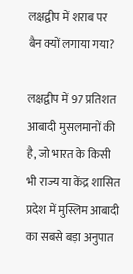लक्षद्वीप में शराब पर बैन क्यों लगाया गया?

लक्षद्वीप में 97 प्रतिशत आबादी मुसलमानों की है, जो भारत के किसी भी राज्य या केंद्र शासित प्रदेश में मुस्लिम आबादी का सबसे बड़ा अनुपात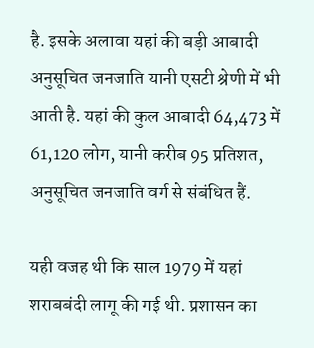है. इसके अलावा यहां की बड़ी आबादी अनुसूचित जनजाति यानी एसटी श्रेणी में भी आती है. यहां की कुल आबादी 64,473 में 61,120 लोग, यानी करीब 95 प्रतिशत, अनुसूचित जनजाति वर्ग से संबंधित हैं.

यही वजह थी कि साल 1979 में यहां शराबबंदी लागू की गई थी. प्रशासन का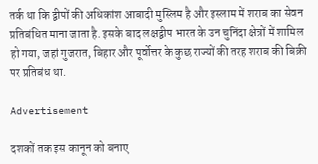तर्क था कि द्वीपों की अधिकांश आबादी मुस्लिम है और इस्लाम में शराब का सेवन प्रतिबंधित माना जाता है. इसके बाद लक्षद्वीप भारत के उन चुनिंदा क्षेत्रों में शामिल हो गया, जहां गुजरात, बिहार और पूर्वोत्तर के कुछ राज्यों की तरह शराब की बिक्री पर प्रतिबंध था.

Advertisement

दशकों तक इस कानून को बनाए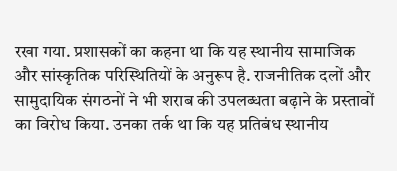रखा गया. प्रशासकों का कहना था कि यह स्थानीय सामाजिक और सांस्कृतिक परिस्थितियों के अनुरूप है. राजनीतिक दलों और सामुदायिक संगठनों ने भी शराब की उपलब्धता बढ़ाने के प्रस्तावों का विरोध किया. उनका तर्क था कि यह प्रतिबंध स्थानीय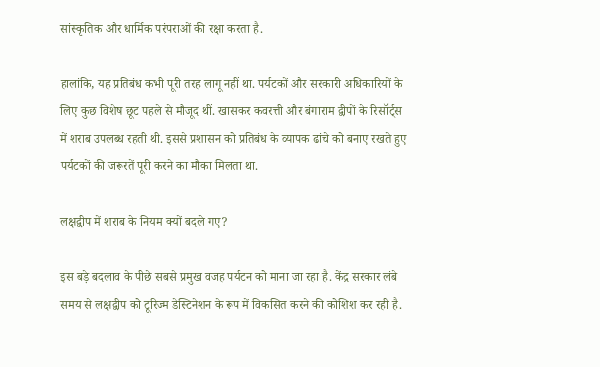सांस्कृतिक और धार्मिक परंपराओं की रक्षा करता है.

हालांकि, यह प्रतिबंध कभी पूरी तरह लागू नहीं था. पर्यटकों और सरकारी अधिकारियों के लिए कुछ विशेष छूट पहले से मौजूद थीं. खासकर कवरत्ती और बंगाराम द्वीपों के रिसॉर्ट्स में शराब उपलब्ध रहती थी. इससे प्रशासन को प्रतिबंध के व्यापक ढांचे को बनाए रखते हुए पर्यटकों की जरूरतें पूरी करने का मौका मिलता था.

लक्षद्वीप में शराब के नियम क्यों बदले गए?

इस बड़े बदलाव के पीछे सबसे प्रमुख वजह पर्यटन को माना जा रहा है. केंद्र सरकार लंबे समय से लक्षद्वीप को टूरिज्म डेस्टिनेशन के रूप में विकसित करने की कोशिश कर रही है.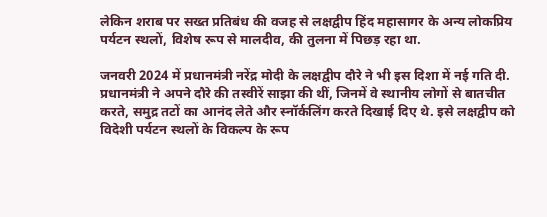लेकिन शराब पर सख्त प्रतिबंध की वजह से लक्षद्वीप हिंद महासागर के अन्य लोकप्रिय पर्यटन स्थलों, विशेष रूप से मालदीव, की तुलना में पिछड़ रहा था.

जनवरी 2024 में प्रधानमंत्री नरेंद्र मोदी के लक्षद्वीप दौरे ने भी इस दिशा में नई गति दी. प्रधानमंत्री ने अपने दौरे की तस्वीरें साझा की थीं, जिनमें वे स्थानीय लोगों से बातचीत करते, समुद्र तटों का आनंद लेते और स्नॉर्कलिंग करते दिखाई दिए थे. इसे लक्षद्वीप को विदेशी पर्यटन स्थलों के विकल्प के रूप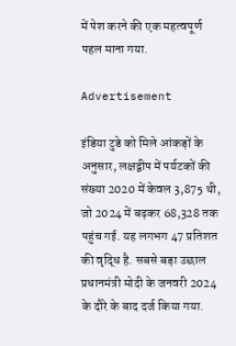में पेश करने की एक महत्वपूर्ण पहल माना गया.

Advertisement

इंडिया टुडे को मिले आंकड़ों के अनुसार, लक्षद्वीप में पर्यटकों की संख्या 2020 में केवल 3,875 थी, जो 2024 में बढ़कर 68,328 तक पहुंच गई. यह लगभग 47 प्रतिशत की वृद्धि है. सबसे बड़ा उछाल प्रधानमंत्री मोदी के जनवरी 2024 के दौरे के बाद दर्ज किया गया.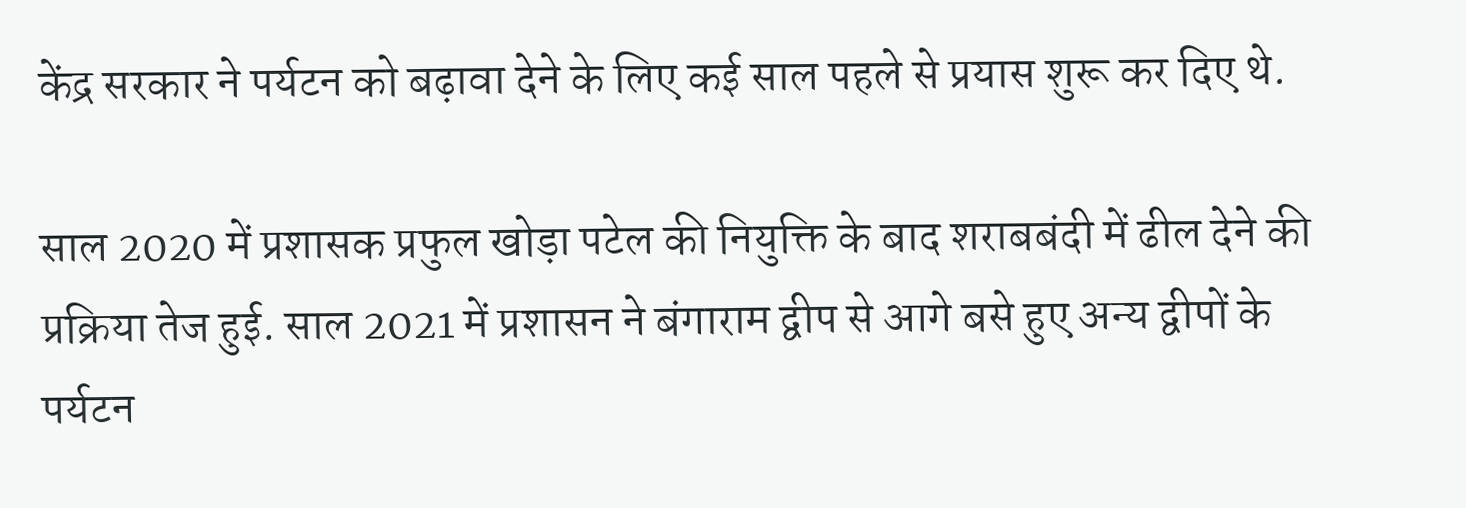केंद्र सरकार ने पर्यटन को बढ़ावा देने के लिए कई साल पहले से प्रयास शुरू कर दिए थे.

साल 2020 में प्रशासक प्रफुल खोड़ा पटेल की नियुक्ति के बाद शराबबंदी में ढील देने की प्रक्रिया तेज हुई. साल 2021 में प्रशासन ने बंगाराम द्वीप से आगे बसे हुए अन्य द्वीपों के पर्यटन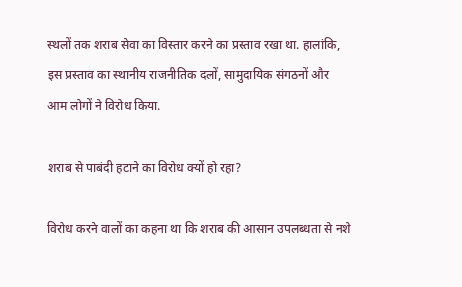स्थलों तक शराब सेवा का विस्तार करने का प्रस्ताव रखा था. हालांकि, इस प्रस्ताव का स्थानीय राजनीतिक दलों, सामुदायिक संगठनों और आम लोगों ने विरोध किया.

शराब से पाबंदी हटाने का विरोध क्यों हो रहा?

विरोध करने वालों का कहना था कि शराब की आसान उपलब्धता से नशे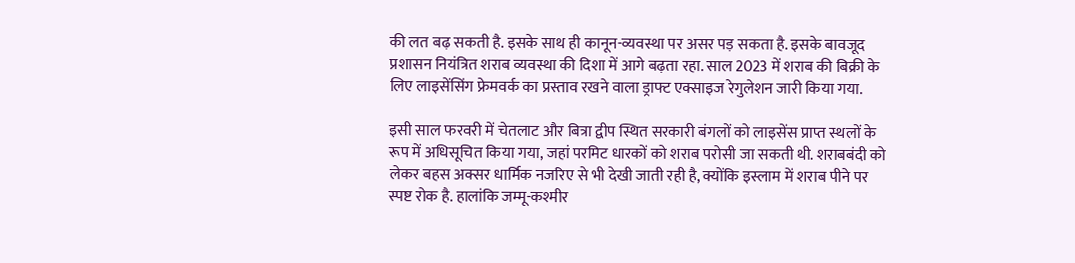की लत बढ़ सकती है. इसके साथ ही कानून-व्यवस्था पर असर पड़ सकता है. इसके बावजूद प्रशासन नियंत्रित शराब व्यवस्था की दिशा में आगे बढ़ता रहा. साल 2023 में शराब की बिक्री के लिए लाइसेंसिंग फ्रेमवर्क का प्रस्ताव रखने वाला ड्राफ्ट एक्साइज रेगुलेशन जारी किया गया.

इसी साल फरवरी में चेतलाट और बित्रा द्वीप स्थित सरकारी बंगलों को लाइसेंस प्राप्त स्थलों के रूप में अधिसूचित किया गया, जहां परमिट धारकों को शराब परोसी जा सकती थी. शराबबंदी को लेकर बहस अक्सर धार्मिक नजरिए से भी देखी जाती रही है, क्योंकि इस्लाम में शराब पीने पर स्पष्ट रोक है. हालांकि जम्मू-कश्मीर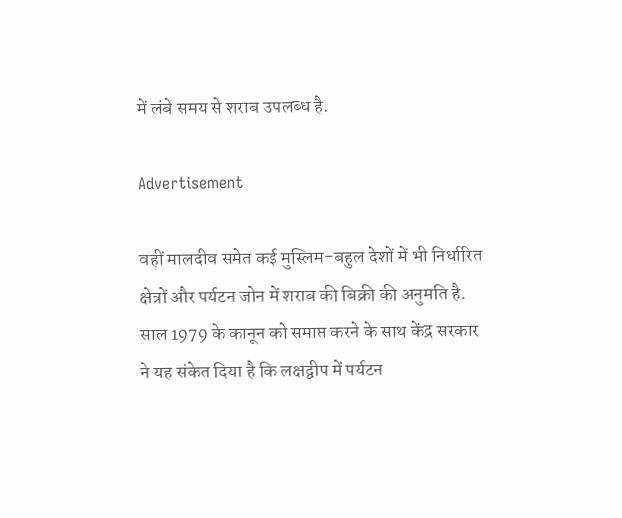में लंबे समय से शराब उपलब्ध है.

Advertisement

वहीं मालदीव समेत कई मुस्लिम-बहुल देशों में भी निर्धारित क्षेत्रों और पर्यटन जोन में शराब की बिक्री की अनुमति है. साल 1979 के कानून को समाप्त करने के साथ केंद्र सरकार ने यह संकेत दिया है कि लक्षद्वीप में पर्यटन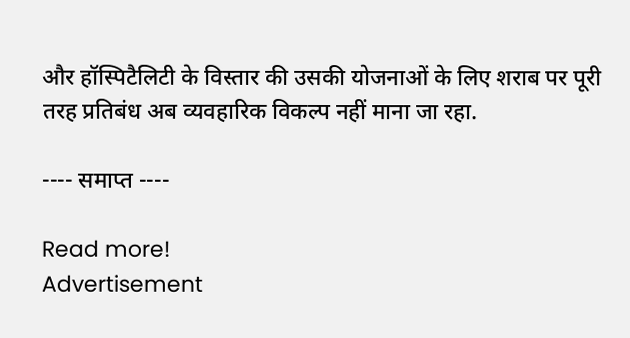और हॉस्पिटैलिटी के विस्तार की उसकी योजनाओं के लिए शराब पर पूरी तरह प्रतिबंध अब व्यवहारिक विकल्प नहीं माना जा रहा.

---- समाप्त ----

Read more!
Advertisement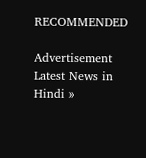RECOMMENDED

Advertisement
Latest News in Hindi »